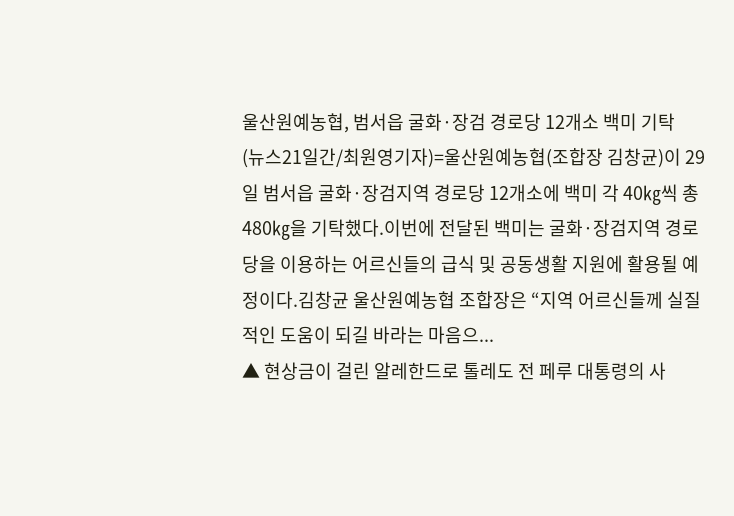울산원예농협, 범서읍 굴화·장검 경로당 12개소 백미 기탁
(뉴스21일간/최원영기자)=울산원예농협(조합장 김창균)이 29일 범서읍 굴화·장검지역 경로당 12개소에 백미 각 40㎏씩 총 480㎏을 기탁했다.이번에 전달된 백미는 굴화·장검지역 경로당을 이용하는 어르신들의 급식 및 공동생활 지원에 활용될 예정이다.김창균 울산원예농협 조합장은 “지역 어르신들께 실질적인 도움이 되길 바라는 마음으...
▲ 현상금이 걸린 알레한드로 톨레도 전 페루 대통령의 사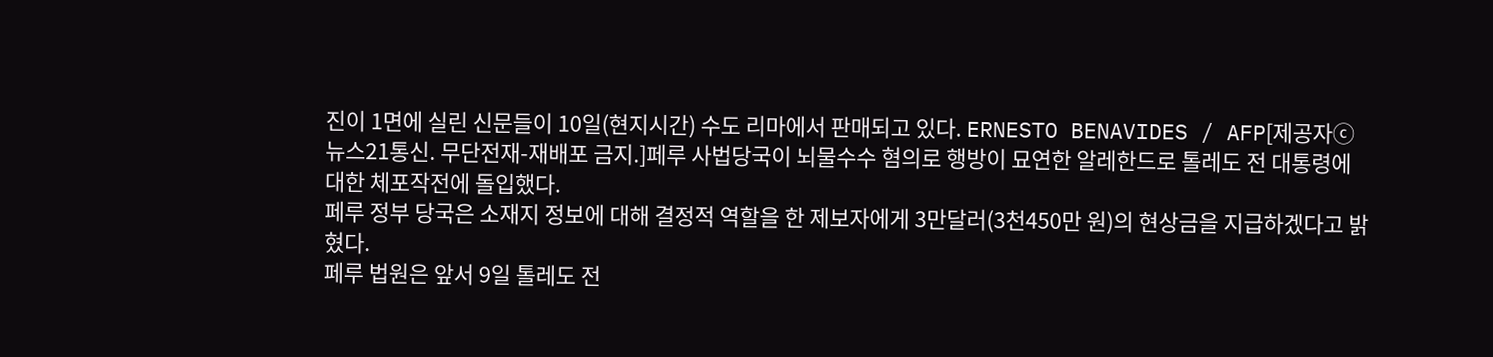진이 1면에 실린 신문들이 10일(현지시간) 수도 리마에서 판매되고 있다. ERNESTO BENAVIDES / AFP[제공자ⓒ 뉴스21통신. 무단전재-재배포 금지.]페루 사법당국이 뇌물수수 혐의로 행방이 묘연한 알레한드로 톨레도 전 대통령에 대한 체포작전에 돌입했다.
페루 정부 당국은 소재지 정보에 대해 결정적 역할을 한 제보자에게 3만달러(3천450만 원)의 현상금을 지급하겠다고 밝혔다.
페루 법원은 앞서 9일 톨레도 전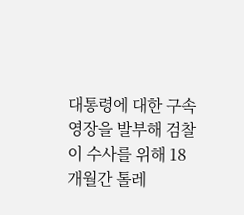대통령에 대한 구속 영장을 발부해 검찰이 수사를 위해 18개월간 톨레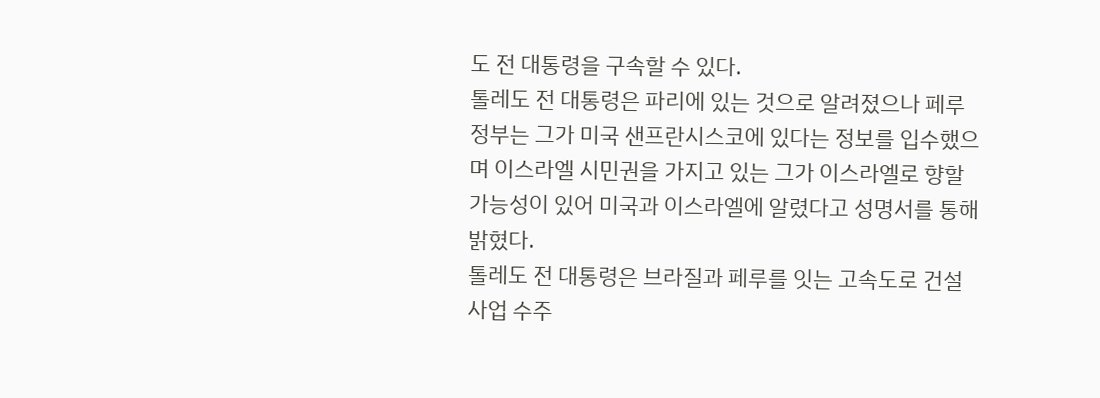도 전 대통령을 구속할 수 있다.
톨레도 전 대통령은 파리에 있는 것으로 알려졌으나 페루 정부는 그가 미국 샌프란시스코에 있다는 정보를 입수했으며 이스라엘 시민권을 가지고 있는 그가 이스라엘로 향할 가능성이 있어 미국과 이스라엘에 알렸다고 성명서를 통해 밝혔다.
톨레도 전 대통령은 브라질과 페루를 잇는 고속도로 건설 사업 수주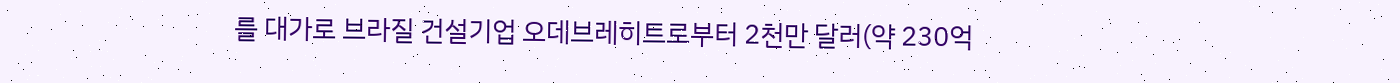를 대가로 브라질 건설기업 오데브레히트로부터 2천만 달러(약 230억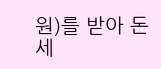원)를 받아 돈세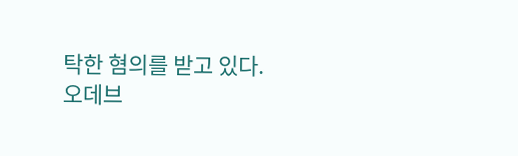탁한 혐의를 받고 있다.
오데브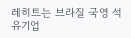레히트는 브라질 국영 석유기업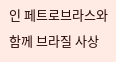인 페트로브라스와 함께 브라질 사상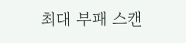최대 부패 스캔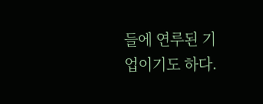들에 연루된 기업이기도 하다.